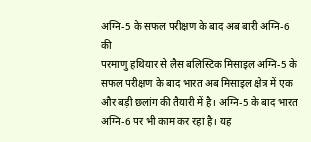अग्नि-5 के सफल परीक्षण के बाद अब बारी अग्नि-6 की
परमाणु हथियार से लैस बलिस्टिक मिसाइल अग्नि-5 के सफल परीक्षण के बाद भारत अब मिसाइल क्षेत्र में एक और बड़ी छलांग की तैयारी में है। अग्नि-5 के बाद भारत अग्नि-6 पर भी काम कर रहा है। यह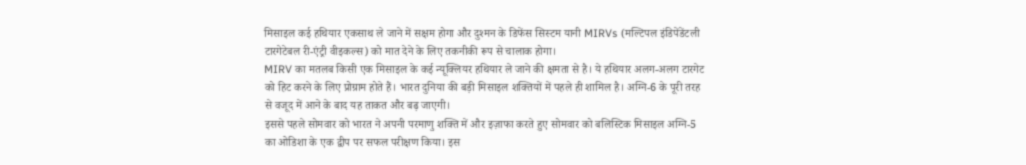मिसाइल कई हथियार एकसाथ ले जाने में सक्षम होगा और दुश्मन के डिफेंस सिस्टम यानी MIRVs (मल्टिपल इंडिपेंडेंटली टारगेटेबल री-एंट्री वीइकल्स) को मात देने के लिए तकनीकी रूप से चालाक होगा।
MIRV का मतलब किसी एक मिसाइल के कई न्यूक्लियर हथियार ले जाने की क्षमता से है। ये हथियार अलग-अलग टारगेट को हिट करने के लिए प्रोग्राम होते हैं। भारत दुनिया की बड़ी मिसाइल शक्तियों में पहले ही शामिल है। अग्नि-6 के पूरी तरह से वजूद में आने के बाद यह ताकत और बढ़ जाएगी।
इससे पहले सोमवार को भारत ने अपनी परमाणु शक्ति में और इज़ाफा करते हुए सोमवार को बलिस्टिक मिसाइल अग्नि-5 का ओडिशा के एक द्वीप पर सफल परीक्षण किया। इस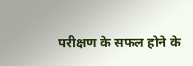परीक्षण के सफल होने के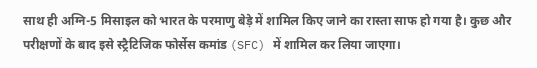साथ ही अग्नि-5 मिसाइल को भारत के परमाणु बेड़े में शामिल किए जाने का रास्ता साफ हो गया है। कुछ और परीक्षणों के बाद इसे स्ट्रैटिजिक फोर्सेस कमांड (SFC) में शामिल कर लिया जाएगा।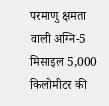परमाणु क्षमता वाली अग्नि-5 मिसाइल 5,000 किलोमीटर की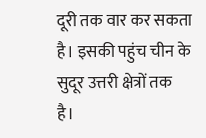दूरी तक वार कर सकता है। इसकी पहुंच चीन के सुदूर उत्तरी क्षेत्रों तक है।